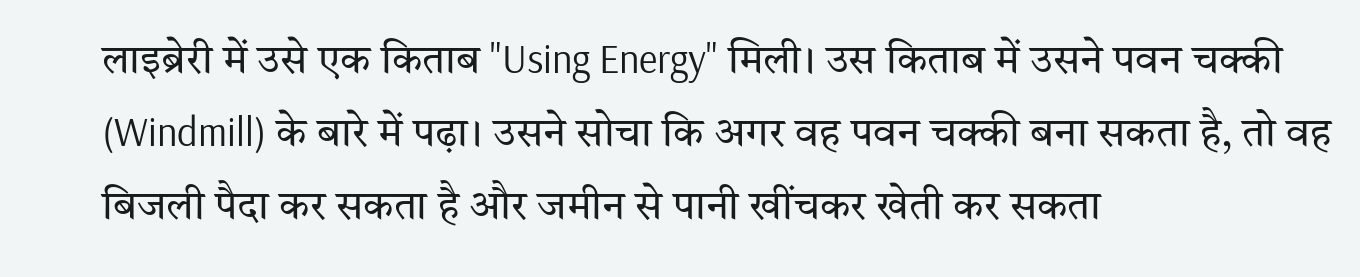लाइब्रेरी में उसे एक किताब "Using Energy" मिली। उस किताब में उसने पवन चक्की (Windmill) के बारे में पढ़ा। उसने सोचा कि अगर वह पवन चक्की बना सकता है, तो वह बिजली पैदा कर सकता है और जमीन से पानी खींचकर खेती कर सकता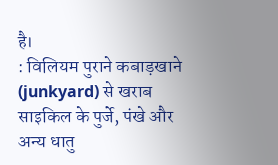है।
: विलियम पुराने कबाड़खाने (junkyard) से खराब साइकिल के पुर्जे, पंखे और अन्य धातु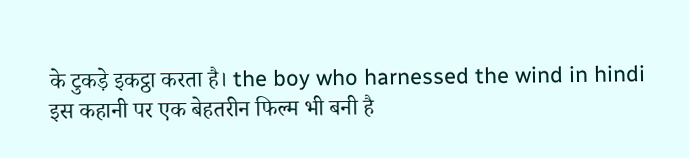के टुकड़े इकट्ठा करता है। the boy who harnessed the wind in hindi
इस कहानी पर एक बेहतरीन फिल्म भी बनी है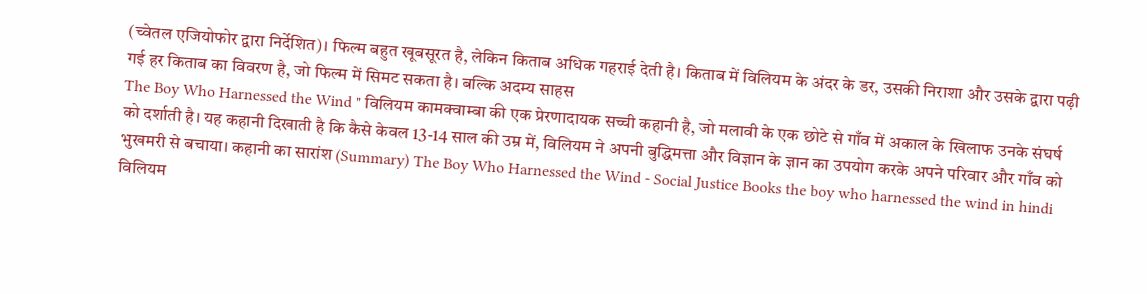(च्वेतल एजियोफोर द्वारा निर्देशित)। फिल्म बहुत खूबसूरत है, लेकिन किताब अधिक गहराई देती है। किताब में विलियम के अंदर के डर, उसकी निराशा और उसके द्वारा पढ़ी गई हर किताब का विवरण है, जो फिल्म में सिमट सकता है। बल्कि अदम्य साहस
The Boy Who Harnessed the Wind " विलियम कामक्वाम्बा की एक प्रेरणादायक सच्ची कहानी है, जो मलावी के एक छोटे से गाँव में अकाल के खिलाफ उनके संघर्ष को दर्शाती है। यह कहानी दिखाती है कि कैसे केवल 13-14 साल की उम्र में, विलियम ने अपनी बुद्धिमत्ता और विज्ञान के ज्ञान का उपयोग करके अपने परिवार और गाँव को भुखमरी से बचाया। कहानी का सारांश (Summary) The Boy Who Harnessed the Wind - Social Justice Books the boy who harnessed the wind in hindi
विलियम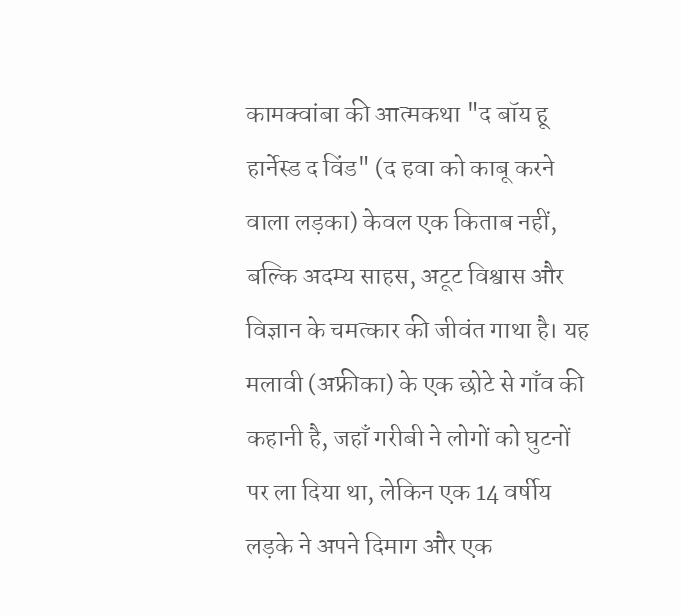कामक्वांबा की आत्मकथा "द बॉय हू हार्नेस्ड द विंड" (द हवा को काबू करने वाला लड़का) केवल एक किताब नहीं, बल्कि अदम्य साहस, अटूट विश्वास और विज्ञान के चमत्कार की जीवंत गाथा है। यह मलावी (अफ्रीका) के एक छोटे से गाँव की कहानी है, जहाँ गरीबी ने लोगों को घुटनों पर ला दिया था, लेकिन एक 14 वर्षीय लड़के ने अपने दिमाग और एक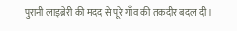पुरानी लाइब्रेरी की मदद से पूरे गाँव की तकदीर बदल दी।